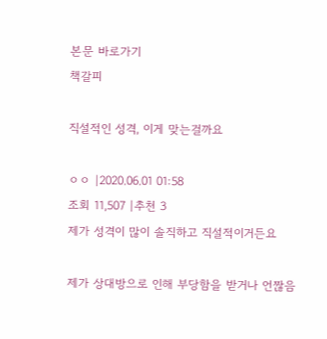본문 바로가기
책갈피

직설적인 성격, 이게 맞는걸까요

ㅇㅇ |2020.06.01 01:58
조회 11,507 |추천 3
제가 성격이 많이 솔직하고 직설적이거든요

제가 상대방으로 인해 부당함을 받거나 언짢음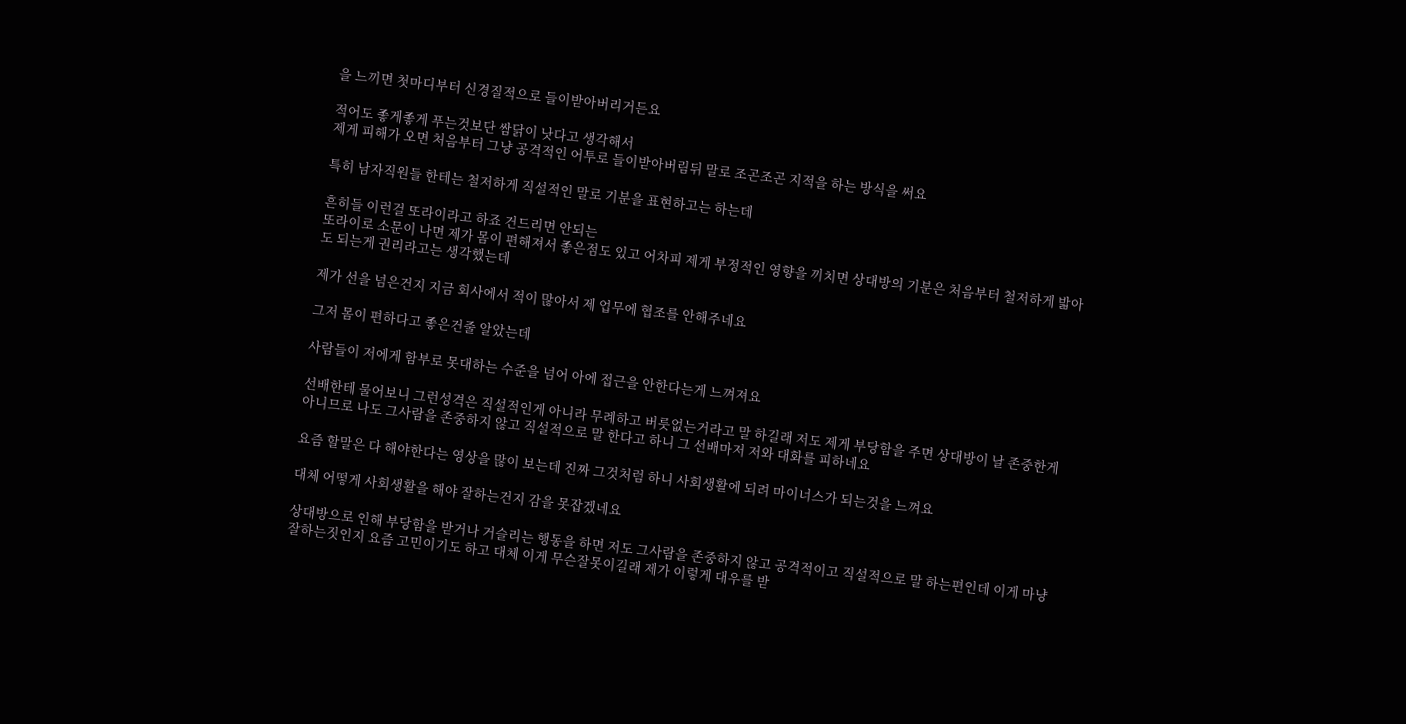을 느끼면 첫마디부터 신경질적으로 들이받아버리거든요

적어도 좋게좋게 푸는것보단 쌈닭이 낫다고 생각해서
제게 피해가 오면 처음부터 그냥 공격적인 어투로 들이받아버림뒤 말로 조곤조곤 지적을 하는 방식을 써요

특히 남자직원들 한테는 철저하게 직설적인 말로 기분을 표현하고는 하는데

흔히들 이런걸 또라이라고 하죠 건드리면 안되는
또라이로 소문이 나면 제가 몸이 편해져서 좋은점도 있고 어차피 제게 부정적인 영향을 끼치면 상대방의 기분은 처음부터 철저하게 밟아도 되는게 권리라고는 생각했는데

제가 선을 넘은건지 지금 회사에서 적이 많아서 제 업무에 협조를 안해주네요

그저 몸이 편하다고 좋은건줄 알았는데

사람들이 저에게 함부로 못대하는 수준을 넘어 아에 접근을 안한다는게 느껴져요

선배한테 물어보니 그런성격은 직설적인게 아니라 무례하고 버릇없는거라고 말 하길래 저도 제게 부당함을 주면 상대방이 날 존중한게 아니므로 나도 그사람을 존중하지 않고 직설적으로 말 한다고 하니 그 선배마저 저와 대화를 피하네요

요즘 할말은 다 해야한다는 영상을 많이 보는데 진짜 그것처럼 하니 사회생활에 되려 마이너스가 되는것을 느껴요

대체 어떻게 사회생활을 해야 잘하는건지 감을 못잡겠네요

상대방으로 인해 부당함을 받거나 거슬리는 행동을 하면 저도 그사람을 존중하지 않고 공격적이고 직설적으로 말 하는편인데 이게 마냥 잘하는짓인지 요즘 고민이기도 하고 대체 이게 무슨잘못이길래 제가 이렇게 대우를 받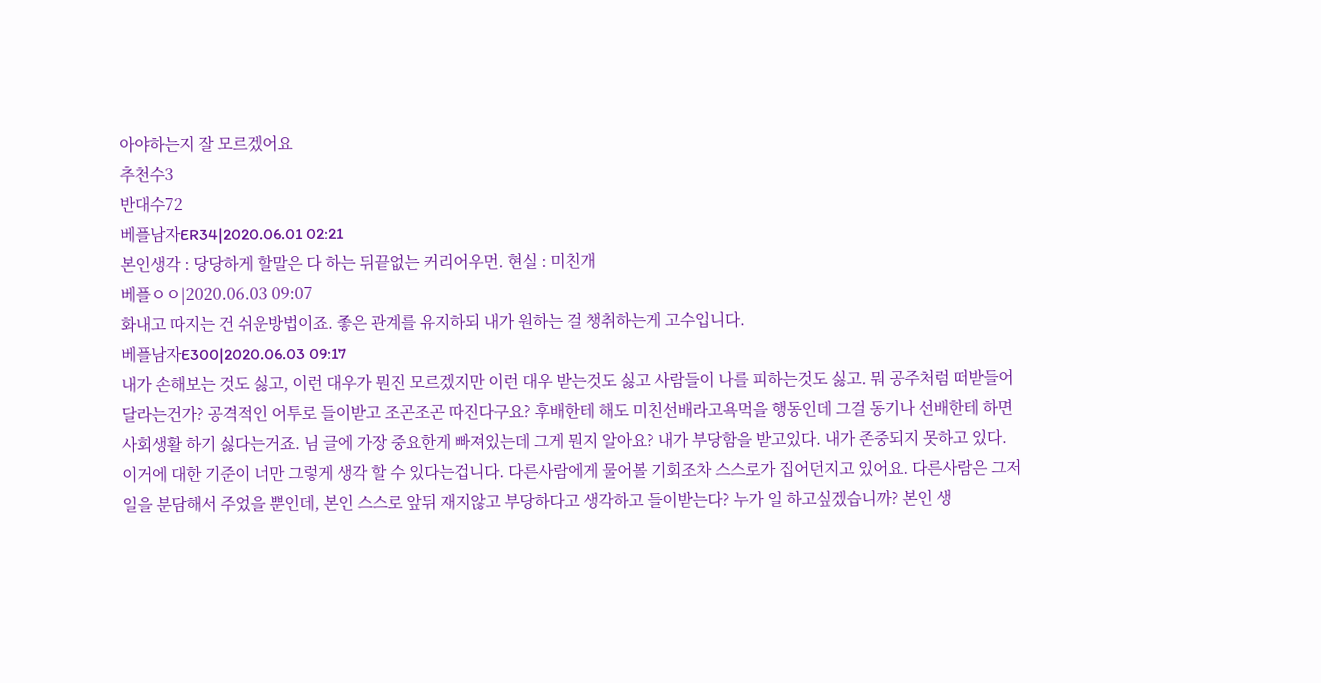아야하는지 잘 모르겠어요
추천수3
반대수72
베플남자ER34|2020.06.01 02:21
본인생각 : 당당하게 할말은 다 하는 뒤끝없는 커리어우먼. 현실 : 미친개
베플ㅇㅇ|2020.06.03 09:07
화내고 따지는 건 쉬운방법이죠. 좋은 관계를 유지하되 내가 원하는 걸 챙취하는게 고수입니다.
베플남자E300|2020.06.03 09:17
내가 손해보는 것도 싫고, 이런 대우가 뭔진 모르겠지만 이런 대우 받는것도 싫고 사람들이 나를 피하는것도 싫고. 뭐 공주처럼 떠받들어달라는건가? 공격적인 어투로 들이받고 조곤조곤 따진다구요? 후배한테 해도 미친선배라고욕먹을 행동인데 그걸 동기나 선배한테 하면 사회생활 하기 싫다는거죠. 님 글에 가장 중요한게 빠져있는데 그게 뭔지 알아요? 내가 부당함을 받고있다. 내가 존중되지 못하고 있다. 이거에 대한 기준이 너만 그렇게 생각 할 수 있다는겁니다. 다른사람에게 물어볼 기회조차 스스로가 집어던지고 있어요. 다른사람은 그저 일을 분담해서 주었을 뿐인데, 본인 스스로 앞뒤 재지않고 부당하다고 생각하고 들이받는다? 누가 일 하고싶겠습니까? 본인 생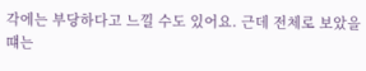각에는 부당하다고 느낄 수도 있어요. 근데 전체로 보았을떄는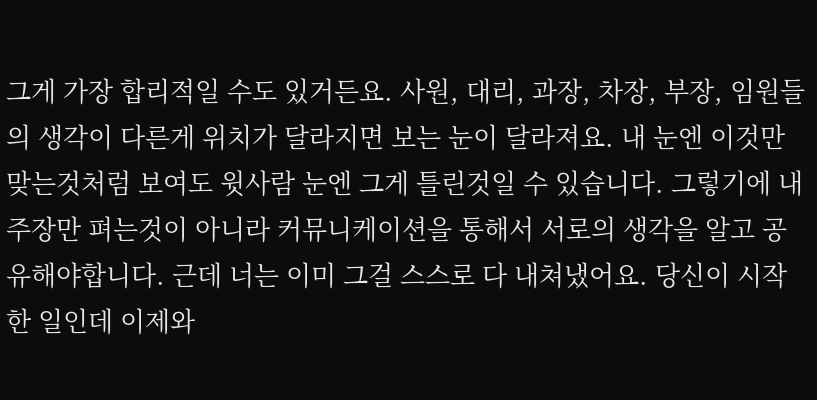그게 가장 합리적일 수도 있거든요. 사원, 대리, 과장, 차장, 부장, 임원들의 생각이 다른게 위치가 달라지면 보는 눈이 달라져요. 내 눈엔 이것만 맞는것처럼 보여도 윗사람 눈엔 그게 틀린것일 수 있습니다. 그렇기에 내 주장만 펴는것이 아니라 커뮤니케이션을 통해서 서로의 생각을 알고 공유해야합니다. 근데 너는 이미 그걸 스스로 다 내쳐냈어요. 당신이 시작한 일인데 이제와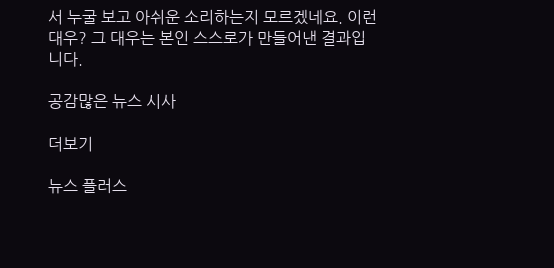서 누굴 보고 아쉬운 소리하는지 모르겠네요. 이런대우? 그 대우는 본인 스스로가 만들어낸 결과입니다.

공감많은 뉴스 시사

더보기

뉴스 플러스